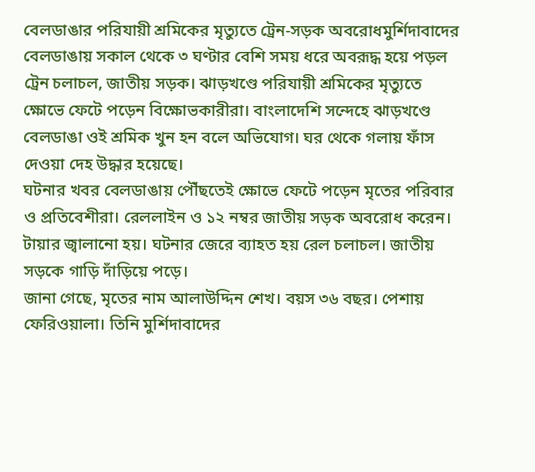বেলডাঙার পরিযায়ী শ্রমিকের মৃত্যুতে ট্রেন-সড়ক অবরোধমুর্শিদাবাদের বেলডাঙায় সকাল থেকে ৩ ঘণ্টার বেশি সময় ধরে অবরূদ্ধ হয়ে পড়ল ট্রেন চলাচল, জাতীয় সড়ক। ঝাড়খণ্ডে পরিযায়ী শ্রমিকের মৃত্যুতে ক্ষোভে ফেটে পড়েন বিক্ষোভকারীরা। বাংলাদেশি সন্দেহে ঝাড়খণ্ডে বেলডাঙা ওই শ্রমিক খুন হন বলে অভিযোগ। ঘর থেকে গলায় ফাঁস দেওয়া দেহ উদ্ধার হয়েছে।
ঘটনার খবর বেলডাঙায় পৌঁছতেই ক্ষোভে ফেটে পড়েন মৃতের পরিবার ও প্রতিবেশীরা। রেললাইন ও ১২ নম্বর জাতীয় সড়ক অবরোধ করেন। টায়ার জ্বালানো হয়। ঘটনার জেরে ব্যাহত হয় রেল চলাচল। জাতীয় সড়কে গাড়ি দাঁড়িয়ে পড়ে।
জানা গেছে, মৃতের নাম আলাউদ্দিন শেখ। বয়স ৩৬ বছর। পেশায় ফেরিওয়ালা। তিনি মুর্শিদাবাদের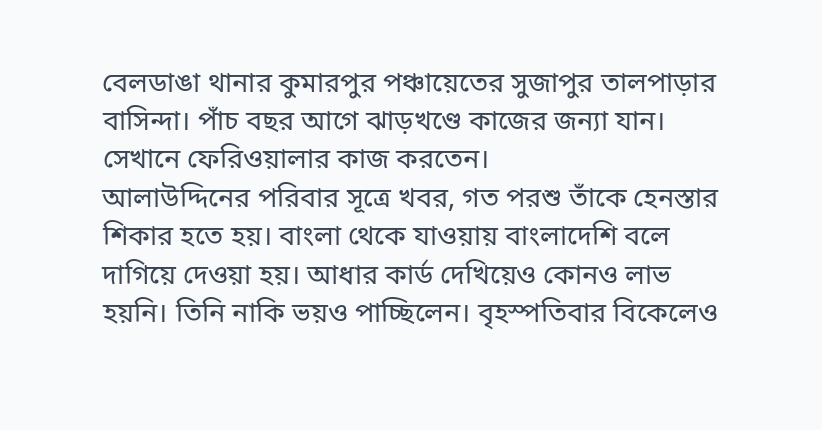বেলডাঙা থানার কুমারপুর পঞ্চায়েতের সুজাপুর তালপাড়ার বাসিন্দা। পাঁচ বছর আগে ঝাড়খণ্ডে কাজের জন্যা যান। সেখানে ফেরিওয়ালার কাজ করতেন।
আলাউদ্দিনের পরিবার সূত্রে খবর, গত পরশু তাঁকে হেনস্তার শিকার হতে হয়। বাংলা থেকে যাওয়ায় বাংলাদেশি বলে দাগিয়ে দেওয়া হয়। আধার কার্ড দেখিয়েও কোনও লাভ হয়নি। তিনি নাকি ভয়ও পাচ্ছিলেন। বৃহস্পতিবার বিকেলেও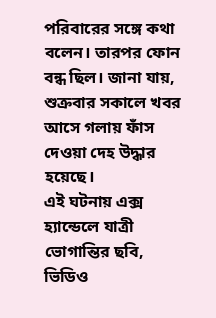পরিবারের সঙ্গে কথা বলেন। তারপর ফোন বন্ধ ছিল। জানা যায়, শুক্রবার সকালে খবর আসে গলায় ফাঁস দেওয়া দেহ উদ্ধার হয়েছে।
এই ঘটনায় এক্স হ্যান্ডেলে যাত্রী ভোগান্তির ছবি, ভিডিও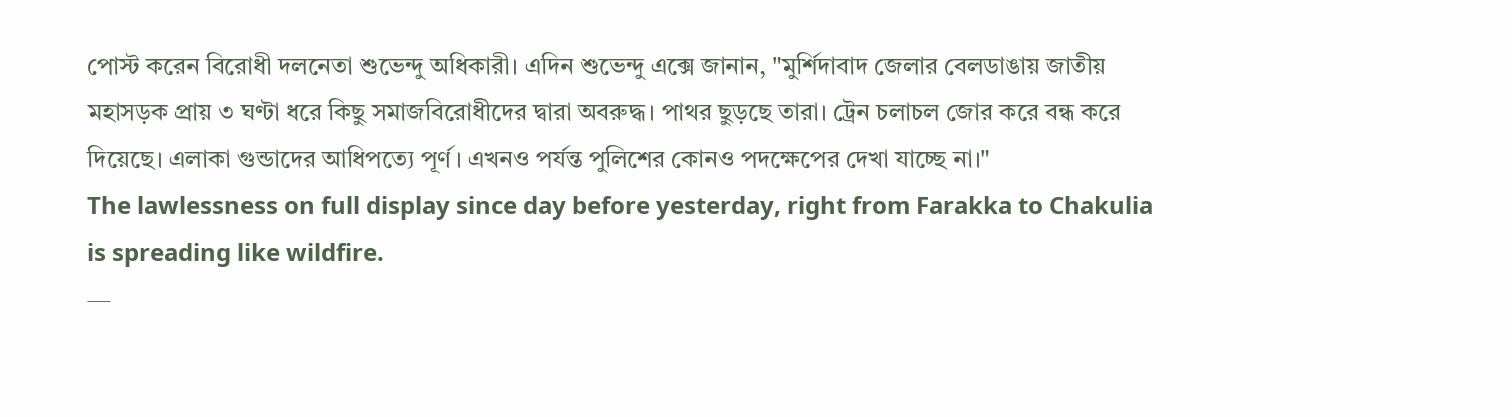পোস্ট করেন বিরোধী দলনেতা শুভেন্দু অধিকারী। এদিন শুভেন্দু এক্সে জানান, "মুর্শিদাবাদ জেলার বেলডাঙায় জাতীয় মহাসড়ক প্রায় ৩ ঘণ্টা ধরে কিছু সমাজবিরোধীদের দ্বারা অবরুদ্ধ। পাথর ছুড়ছে তারা। ট্রেন চলাচল জোর করে বন্ধ করে দিয়েছে। এলাকা গুন্ডাদের আধিপত্যে পূর্ণ। এখনও পর্যন্ত পুলিশের কোনও পদক্ষেপের দেখা যাচ্ছে না।"
The lawlessness on full display since day before yesterday, right from Farakka to Chakulia is spreading like wildfire.
—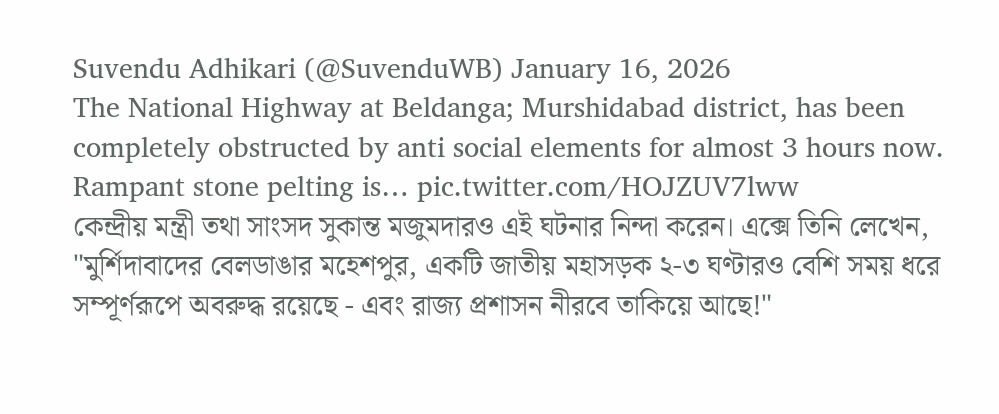Suvendu Adhikari (@SuvenduWB) January 16, 2026
The National Highway at Beldanga; Murshidabad district, has been completely obstructed by anti social elements for almost 3 hours now. Rampant stone pelting is… pic.twitter.com/HOJZUV7lww
কেন্দ্রীয় মন্ত্রী তথা সাংসদ সুকান্ত মজুমদারও এই ঘটনার নিন্দা করেন। এক্সে তিনি লেখেন, "মুর্শিদাবাদের বেলডাঙার মহেশপুর, একটি জাতীয় মহাসড়ক ২-৩ ঘণ্টারও বেশি সময় ধরে সম্পূর্ণরূপে অবরুদ্ধ রয়েছে - এবং রাজ্য প্রশাসন নীরবে তাকিয়ে আছে!"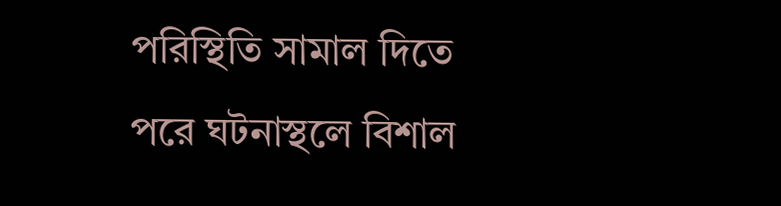পরিস্থিতি সামাল দিতে পরে ঘটনাস্থলে বিশাল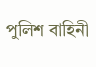পুলিশ বাহিনী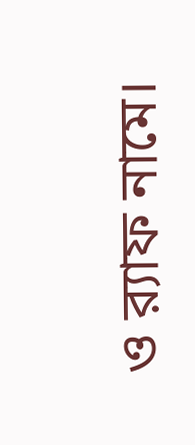ও ব়্যাফ নামে।